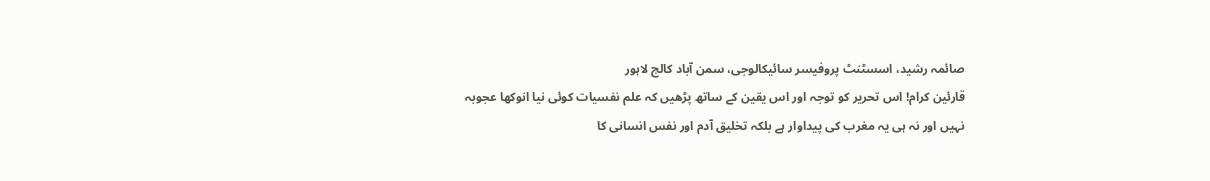صائمہ رشید، اسسٹنٹ پروفیسر سائیکالوجی، سمن آباد کالج لاہور
قارئین کرام! اس تحریر کو توجہ اور اس یقین کے ساتھ پڑھیں کہ علم نفسیات کوئی نیا انوکھا عجوبہ نہیں اور نہ ہی یہ مغرب کی پیداوار ہے بلکہ تخلیق آدم اور نفس انسانی کا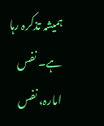ہمیشہ تذکرہ رہا ہے۔ نفس امارہ، نفس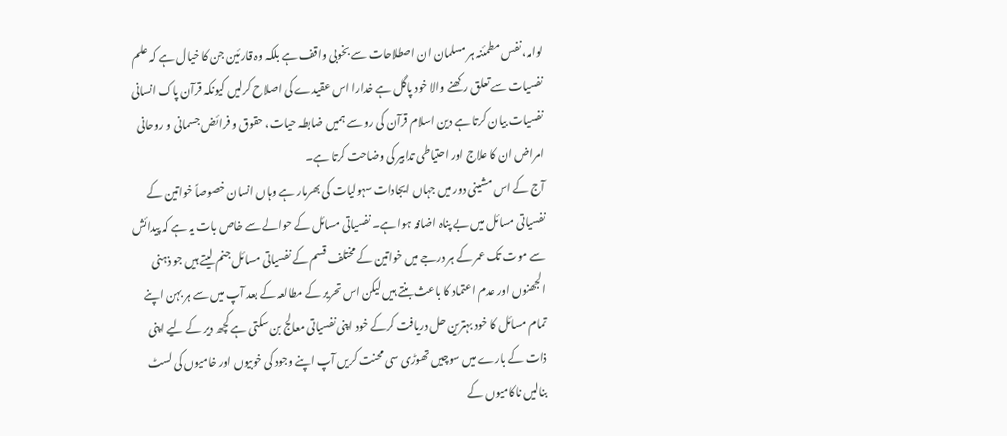لوامہ، نفس مطمئنہ ہر مسلمان ان اصطلاحات سے بخوبی واقف ہے بلکہ وہ قارئین جن کا خیال ہے کہ علم نفسیات سے تعلق رکھنے والا خود پاگل ہے خدارا اس عقیدے کی اصلاح کرلیں کیونکہ قرآن پاک انسانی نفسیات بیان کرتا ہے دین اسلام قرآن کی رو سے ہمیں ضابطہ حیات، حقوق و فرائض جسمانی و روحانی امراض ان کا علاج اور احتیاطی تدابیر کی وضاحت کرتا ہے۔
آج کے اس مشینی دور میں جہاں ایجادات سہولیات کی بھرمار ہے وہاں انسان خصوصاً خواتین کے نفسیاتی مسائل میں بے پناہ اضافہ ہوا ہے۔ نفسیاتی مسائل کے حوالے سے خاص بات یہ ہے کہ پیدائش سے موت تک عمر کے ہر درجے میں خواتین کے مختلف قسم کے نفسیاتی مسائل جنم لیتے ہیں جو ذہنی الجھنوں اور عدم اعتماد کا باعث بنتے ہیں لیکن اس تحریر کے مطالعہ کے بعد آپ میں سے ہر بہن اپنے تمام مسائل کا خود بہترین حل دریافت کرکے خود اپنی نفسیاتی معالج بن سکتی ہے کچھ دیر کے لیے اپنی ذات کے بارے میں سوچیں تھوڑی سی محنت کریں آپ اپنے وجود کی خوبیوں اور خامیوں کی لسٹ بنالیں ناکامیوں کے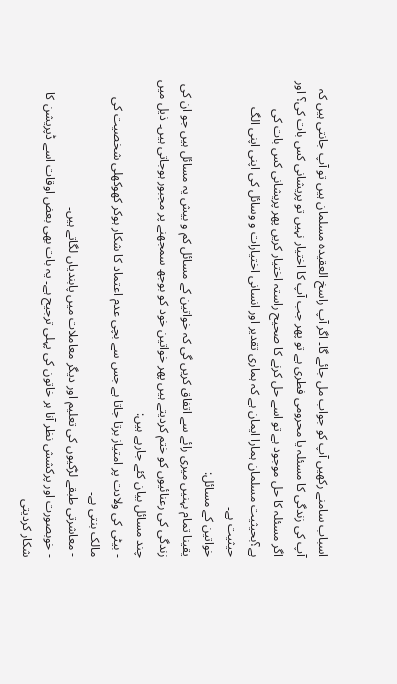اسباب سامنے رکھیں آپ کو جواب مل جائے گا۔ اگر آپ راسخ العقیدہ مسلمان ہیں تو آپ جانتی ہیں کہ آپ کی زندگی کا مسئلہ یا محرومی فطری ہے تو پھر جب آپ کا اختیار نہیں تو پریشانی کس بات کی؟ اور اگر مسئلہ کا حل موجود ہے تو اسے حل کرنے کا صحیح راستہ اختیار کریں پھر پریشانی کس بات کی ہے؟بحیثیت مسلمان ہمارا ایمان ہے کہ ہماری تقدیر اور انسانی اختیارات و وسائل کی اپنی اپنی الگ حیثیت ہے۔
خواتین کے مسائل:
یقینا تمام بہنیں میری رائے سے اتفاق کریں گی کہ خواتین کے مسائل کم و بیش یہ مسائل ہیں جو ان کی زندگی کی رعنائیوں کو ختم کردیتے ہیں پھر خواتین خود کو بوجھ سمجھنے پر مجبور ہوجاتی ہیں۔ ذیل میں چند مسائل بیان کئے جارہے ہیں:
- بیٹی کی ولادت پر امتیاز برتا جاتا ہے جس سے بچی عدم اعتماد کا شکار ہوکر کھوکھلی شخصیت کی مالک بنتی ہے۔
- معاشرتی طبقے لڑکیوں کی تعلیم اور دیگر معاملات میں پابندیاں لگاتے ہیں۔
- خوبصورت اور پرکشش نظر آنا ہر خاتون کی پہلی ترجیح ہے۔ یہ بات بھی بعض اوقات اسے ڈپریشن کا شکار کردیتی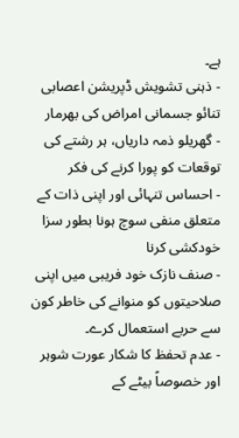ہے۔
- ذہنی تشویش ڈپریشن اعصابی تنائو جسمانی امراض کی بھرمار
- گھریلو ذمہ داریاں، ہر رشتے کی توقعات کو پورا کرنے کی فکر
- احساس تنہائی اور اپنی ذات کے متعلق منفی سوچ ہونا بطور سزا خودکشی کرنا
- صنف نازک خود فریبی میں اپنی صلاحیتوں کو منوانے کی خاطر کون سے حربے استعمال کرے۔
- عدم تحفظ کا شکار عورت شوہر اور خصوصاً بیٹے کے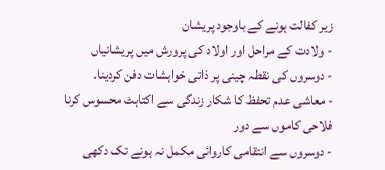زیر کفالت ہونے کے باوجود پریشان
- ولادت کے مراحل اور اولاد کی پرورش میں پریشانیاں
- دوسروں کی نقطہ چینی پر ذاتی خواہشات دفن کردینا۔
- معاشی عدم تحفظ کا شکار زندگی سے اکتاہٹ محسوس کرنا فلاحی کاموں سے دور
- دوسروں سے انتقامی کاروائی مکمل نہ ہونے تک دکھی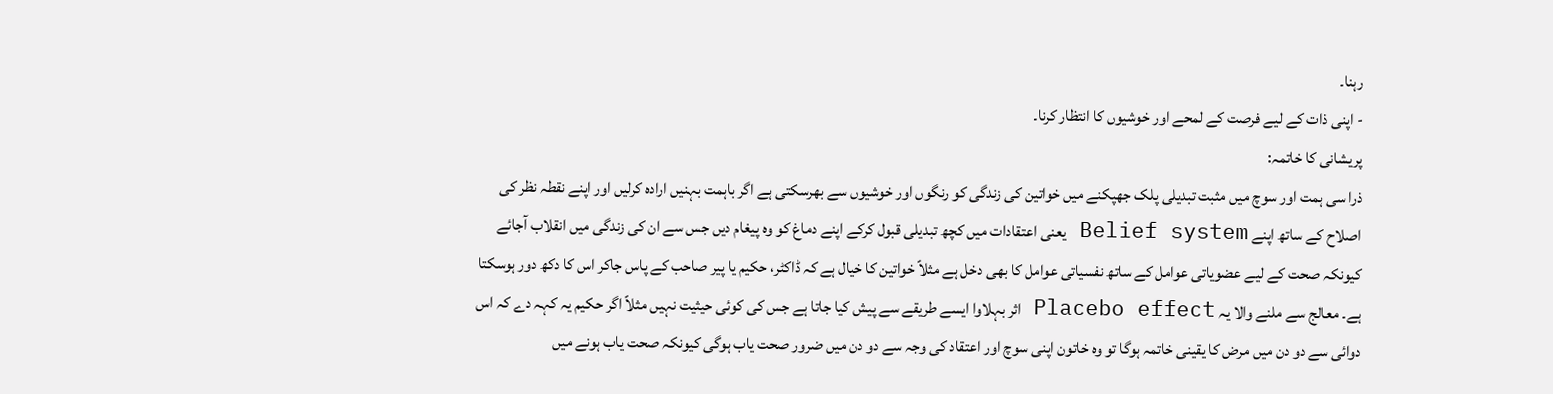رہنا۔
- اپنی ذات کے لیے فرصت کے لمحے اور خوشیوں کا انتظار کرنا۔
پریشانی کا خاتمہ:
ذرا سی ہمت اور سوچ میں مثبت تبدیلی پلک جھپکنے میں خواتین کی زندگی کو رنگوں اور خوشیوں سے بھرسکتی ہے اگر باہمت بہنیں ارادہ کرلیں اور اپنے نقطہ نظر کی اصلاح کے ساتھ اپنے Belief system یعنی اعتقادات میں کچھ تبدیلی قبول کرکے اپنے دماغ کو وہ پیغام دیں جس سے ان کی زندگی میں انقلاب آجائے کیونکہ صحت کے لیے عضویاتی عوامل کے ساتھ نفسیاتی عوامل کا بھی دخل ہے مثلاً خواتین کا خیال ہے کہ ڈاکٹر، حکیم یا پیر صاحب کے پاس جاکر اس کا دکھ دور ہوسکتا ہے۔ معالج سے ملنے والا یہ Placebo effect اثر بہلاوا ایسے طریقے سے پیش کیا جاتا ہے جس کی کوئی حیثیت نہیں مثلاً اگر حکیم یہ کہہ دے کہ اس دوائی سے دو دن میں مرض کا یقینی خاتمہ ہوگا تو وہ خاتون اپنی سوچ اور اعتقاد کی وجہ سے دو دن میں ضرور صحت یاب ہوگی کیونکہ صحت یاب ہونے میں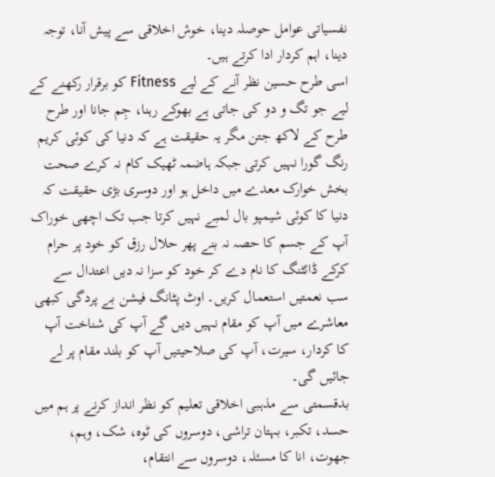نفسیاتی عوامل حوصلہ دینا، خوش اخلاقی سے پیش آنا، توجہ دینا، اہم کردار ادا کرتے ہیں۔
اسی طرح حسین نظر آنے کے لیے Fitness کو برقرار رکھنے کے لیے جو تگ و دو کی جاتی ہے بھوکے رہنا، جِم جانا اور طرح طرح کے لاکھ جتن مگر یہ حقیقت ہے کہ دنیا کی کوئی کریم رنگ گورا نہیں کرتی جبکہ ہاضمہ ٹھیک کام نہ کرے صحت بخش خوارک معدے میں داخل ہو اور دوسری بڑی حقیقت کہ دنیا کا کوئی شیمپو بال لمبے نہیں کرتا جب تک اچھی خوراک آپ کے جسم کا حصہ نہ بنے پھر حلال رزق کو خود پر حرام کرکے ڈائٹنگ کا نام دے کر خود کو سزا نہ دیں اعتدال سے سب نعمتیں استعمال کریں۔ اوٹ پٹانگ فیشن بے پردگی کبھی معاشرے میں آپ کو مقام نہیں دیں گے آپ کی شناخت آپ کا کردار، سیرت، آپ کی صلاحیتیں آپ کو بلند مقام پر لے جائیں گی۔
بدقسمتی سے مذہبی اخلاقی تعلیم کو نظر انداز کرنے پر ہم میں حسد، تکبر، بہتان تراشی، دوسروں کی ٹوہ، شک، وہم، جھوت، انا کا مسئلہ، دوسروں سے انتقام،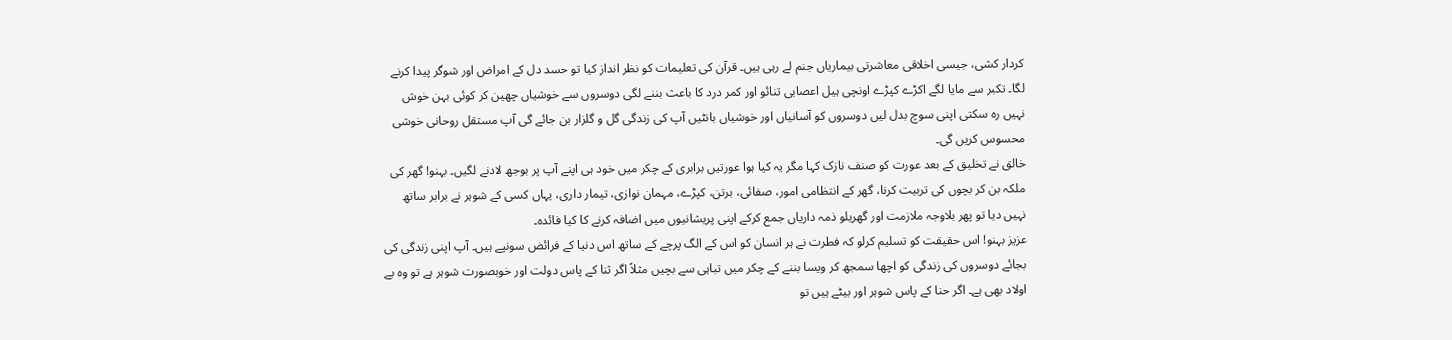کردار کشی، جیسی اخلاقی معاشرتی بیماریاں جنم لے رہی ہیں۔ قرآن کی تعلیمات کو نظر انداز کیا تو حسد دل کے امراض اور شوگر پیدا کرنے لگا۔ تکبر سے مایا لگے اکڑے کپڑے اونچی ہیل اعصابی تنائو اور کمر درد کا باعث بننے لگی دوسروں سے خوشیاں چھین کر کوئی بہن خوش نہیں رہ سکتی اپنی سوچ بدل لیں دوسروں کو آسانیاں اور خوشیاں بانٹیں آپ کی زندگی گل و گلزار بن جائے گی آپ مستقل روحانی خوشی محسوس کریں گی۔
خالق نے تخلیق کے بعد عورت کو صنف نازک کہا مگر یہ کیا ہوا عورتیں برابری کے چکر میں خود ہی اپنے آپ پر بوجھ لادنے لگیں۔ بہنو! گھر کی ملکہ بن کر بچوں کی تربیت کرنا، گھر کے انتظامی امور، صفائی، برتن، کپڑے، مہمان نوازی، تیمار داری، یہاں کسی کے شوہر نے برابر ساتھ نہیں دیا تو پھر بلاوجہ ملازمت اور گھریلو ذمہ داریاں جمع کرکے اپنی پریشانیوں میں اضافہ کرنے کا کیا فائدہ۔
عزیز بہنو! اس حقیقت کو تسلیم کرلو کہ فطرت نے ہر انسان کو اس کے الگ پرچے کے ساتھ اس دنیا کے فرائض سونپے ہیں۔ آپ اپنی زندگی کی بجائے دوسروں کی زندگی کو اچھا سمجھ کر ویسا بننے کے چکر میں تباہی سے بچیں مثلاً اگر ثنا کے پاس دولت اور خوبصورت شوہر ہے تو وہ بے اولاد بھی ہے۔ اگر حنا کے پاس شوہر اور بیٹے ہیں تو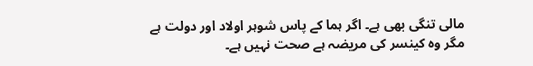مالی تنگی بھی ہے۔ اگر ہما کے پاس شوہر اولاد اور دولت ہے مگر وہ کینسر کی مریضہ ہے صحت نہیں ہے۔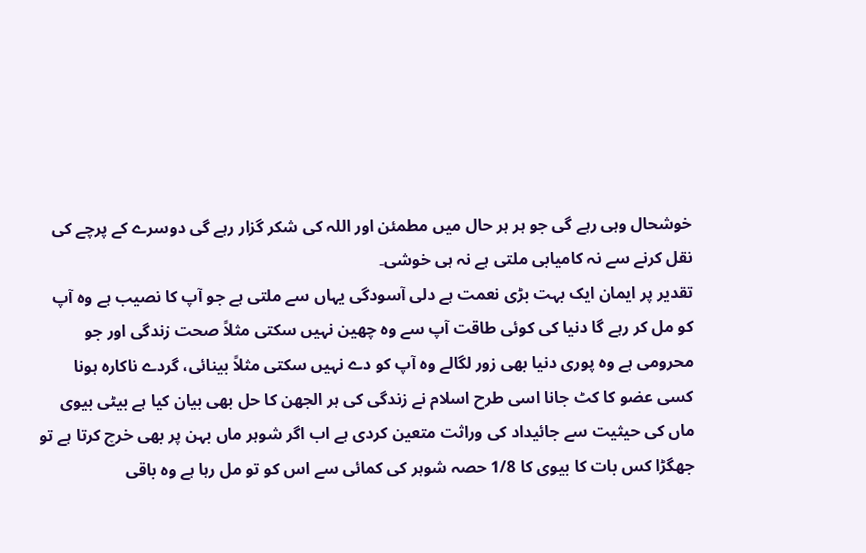خوشحال وہی رہے گی جو ہر ہر حال میں مطمئن اور اللہ کی شکر گزار رہے گی دوسرے کے پرچے کی نقل کرنے سے نہ کامیابی ملتی ہے نہ ہی خوشی۔
تقدیر پر ایمان ایک بہت بڑی نعمت ہے دلی آسودگی یہاں سے ملتی ہے جو آپ کا نصیب ہے وہ آپ کو مل کر رہے گا دنیا کی کوئی طاقت آپ سے وہ چھین نہیں سکتی مثلاً صحت زندگی اور جو محرومی ہے وہ پوری دنیا بھی زور لگالے وہ آپ کو دے نہیں سکتی مثلاً بینائی، گردے ناکارہ ہونا کسی عضو کا کٹ جانا اسی طرح اسلام نے زندگی کی ہر الجھن کا حل بھی بیان کیا ہے بیٹی بیوی ماں کی حیثیت سے جائیداد کی وراثت متعین کردی ہے اب اگر شوہر ماں بہن پر بھی خرچ کرتا ہے تو جھگڑا کس بات کا بیوی کا 1/8 حصہ شوہر کی کمائی سے اس کو تو مل رہا ہے وہ باقی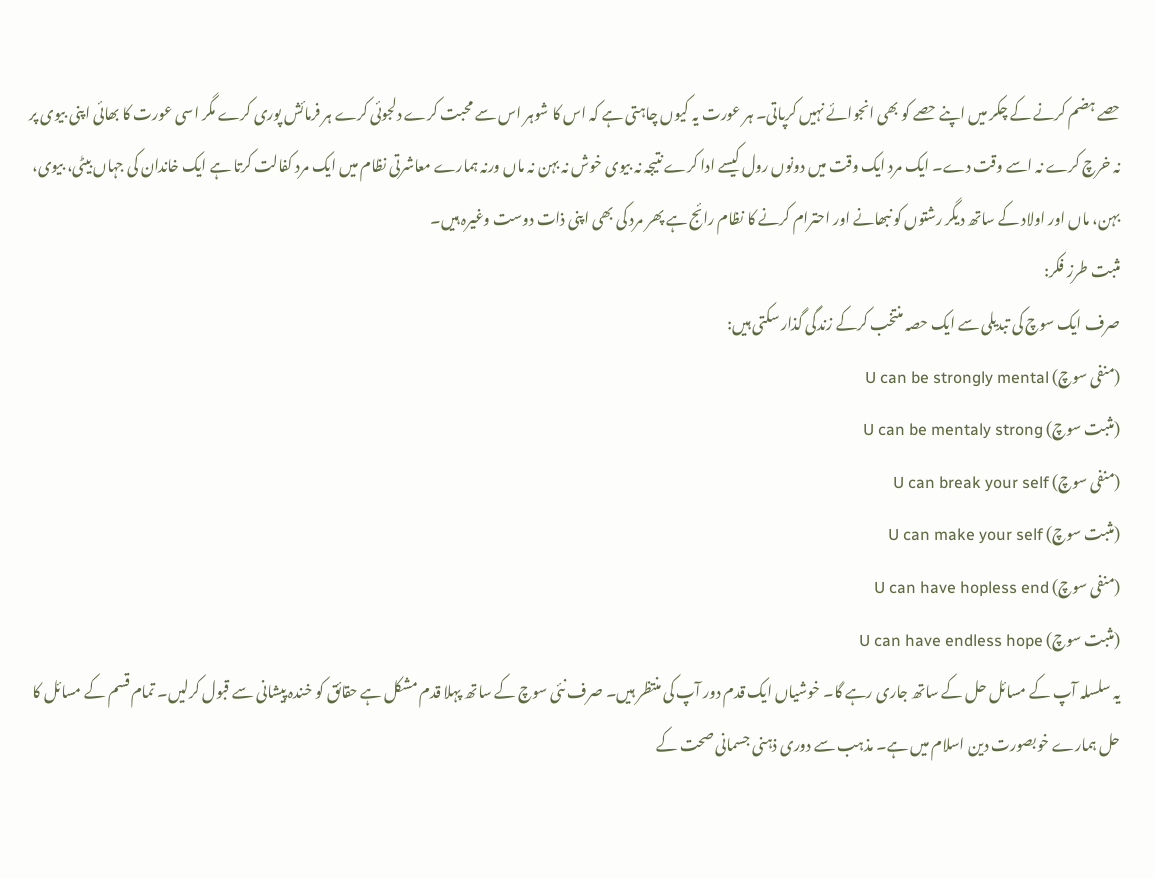حصے ہضم کرنے کے چکر میں اپنے حصے کو بھی انجوائے نہیں کرپاتی۔ ہر عورت یہ کیوں چاہتی ہے کہ اس کا شوہر اس سے محبت کرے دلجوئی کرے ہر فرمائش پوری کرے مگر اسی عورت کا بھائی اپنی بیوی پر نہ خرچ کرے نہ اسے وقت دے۔ ایک مرد ایک وقت میں دونوں رول کیسے ادا کرے نتیجہ نہ بیوی خوش نہ بہن نہ ماں ورنہ ہمارے معاشرتی نظام میں ایک مرد کفالت کرتا ہے ایک خاندان کی جہاں بیٹی، بیوی، بہن، ماں اور اولاد کے ساتھ دیگر رشتوں کو نبھانے اور احترام کرنے کا نظام رائج ہے پھر مرد کی بھی اپنی ذات دوست وغیرہ ہیں۔
مثبت طرز فکر:
صرف ایک سوچ کی تبدیلی سے ایک حصہ منتخب کرکے زندگی گذار سکتی ہیں:
(منفی سوچ) U can be strongly mental
(مثبت سوچ) U can be mentaly strong
(منفی سوچ) U can break your self
(مثبت سوچ) U can make your self
(منفی سوچ) U can have hopless end
(مثبت سوچ) U can have endless hope
یہ سلسلہ آپ کے مسائل حل کے ساتھ جاری رہے گا۔ خوشیاں ایک قدم دور آپ کی منتظر ہیں۔ صرف نئی سوچ کے ساتھ پہلا قدم مشکل ہے حقائق کو خندہ پیشانی سے قبول کرلیں۔ تمام قسم کے مسائل کا حل ہمارے خوبصورت دین اسلام میں ہے۔ مذہب سے دوری ذہنی جسمانی صحت کے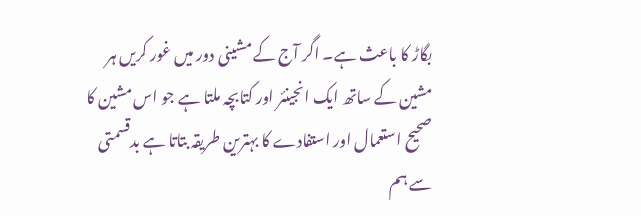بگاڑ کا باعث ہے۔ اگر آج کے مشینی دور میں غور کریں ہر مشین کے ساتھ ایک انجینئر اور کتابچہ ملتا ہے جو اس مشین کا صحیح استعمال اور استفادے کا بہترین طریقہ بتاتا ہے بدقسمتی سے ہم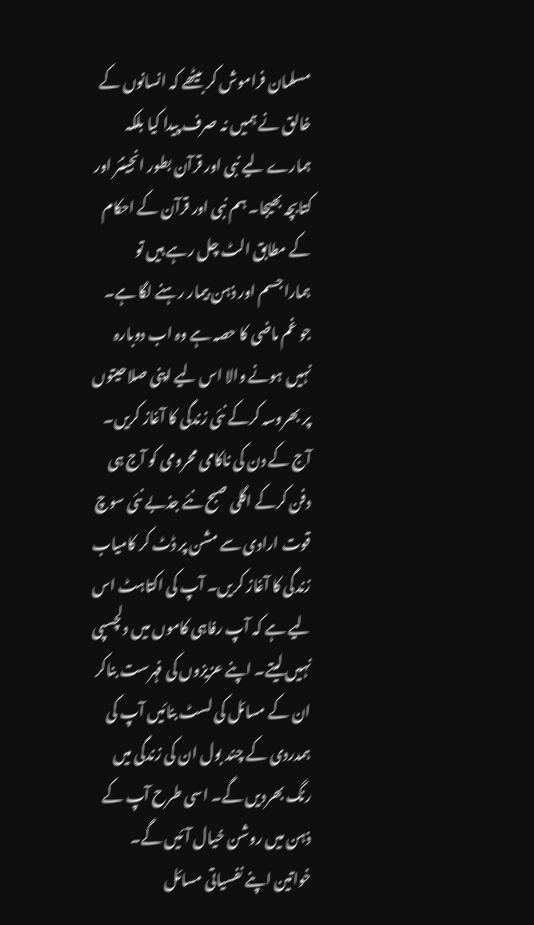مسلمان فراموش کر بیٹھے کہ انسانوں کے خالق نے ہمیں نہ صرف پیدا کیا بلکہ ہمارے لیے نبی اور قرآن بطور انجینئر اور کتابچہ بھیجا۔ ہم نبی اور قرآن کے احکام کے مطابق الٹ چل رہے ہیں تو ہماراجسم اور ذہن بیمار رہنے لگا ہے۔
جو غم ماضی کا حصہ ہے وہ اب دوبارہ نہیں ہونے والا اس لیے اپنی صلاحیتوں پر بھروسہ کرکے نئی زندگی کا آغاز کریں۔ آج کے دن کی ناکامی محرومی کو آج ہی دفن کرکے اگلی صبح نئے جذبے نئی سوچ قوت ارادی سے مشن پر ڈٹ کر کامیاب زندگی کا آغاز کریں۔ آپ کی اکتاہٹ اس لیے ہے کہ آپ رفاہی کاموں میں دلچسپی نہیں لیتے۔ اپنے عزیزوں کی فہرست بناکر ان کے مسائل کی لسٹ بنائیں آپ کی ہمدردی کے چند بول ان کی زندگی میں رنگ بھردیں گے۔ اسی طرح آپ کے ذہن میں روشن خیال آئیں گے۔
خواتین اپنے نفسیاتی مسائل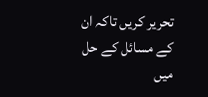تحریر کریں تاکہ ان کے مسائل کے حل میں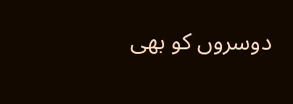دوسروں کو بھی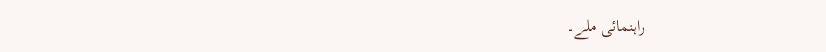راہنمائی ملے۔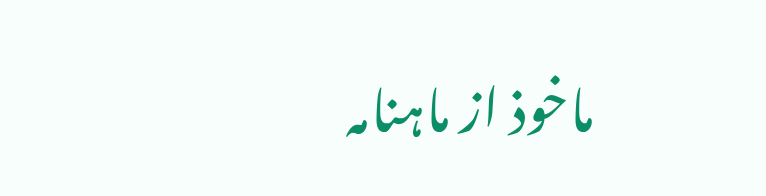ماخوذ از ماہنامہ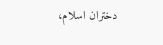دختران اسلام،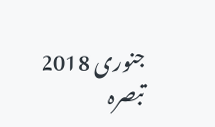جنوری 2018
تبصرہ